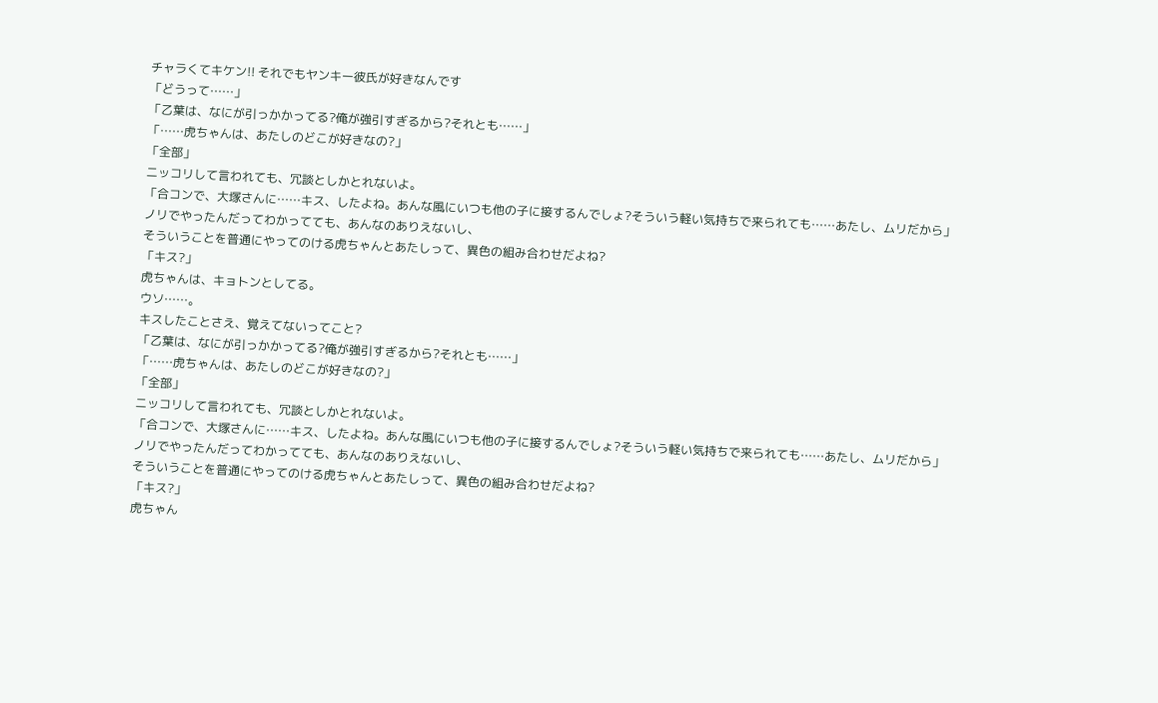チャラくてキケン!! それでもヤンキー彼氏が好きなんです
「どうって……」
「乙葉は、なにが引っかかってる?俺が強引すぎるから?それとも……」
「……虎ちゃんは、あたしのどこが好きなの?」
「全部」
ニッコリして言われても、冗談としかとれないよ。
「合コンで、大塚さんに……キス、したよね。あんな風にいつも他の子に接するんでしょ?そういう軽い気持ちで来られても……あたし、ムリだから」
ノリでやったんだってわかってても、あんなのありえないし、
そういうことを普通にやってのける虎ちゃんとあたしって、異色の組み合わせだよね?
「キス?」
虎ちゃんは、キョトンとしてる。
ウソ……。
キスしたことさえ、覚えてないってこと?
「乙葉は、なにが引っかかってる?俺が強引すぎるから?それとも……」
「……虎ちゃんは、あたしのどこが好きなの?」
「全部」
ニッコリして言われても、冗談としかとれないよ。
「合コンで、大塚さんに……キス、したよね。あんな風にいつも他の子に接するんでしょ?そういう軽い気持ちで来られても……あたし、ムリだから」
ノリでやったんだってわかってても、あんなのありえないし、
そういうことを普通にやってのける虎ちゃんとあたしって、異色の組み合わせだよね?
「キス?」
虎ちゃん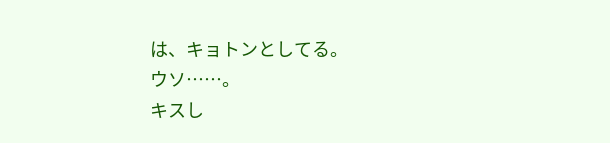は、キョトンとしてる。
ウソ……。
キスし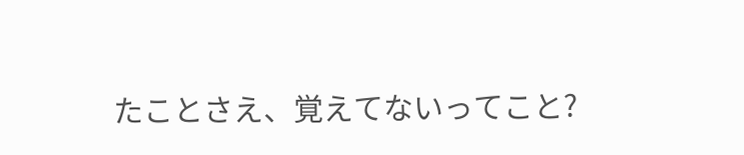たことさえ、覚えてないってこと?